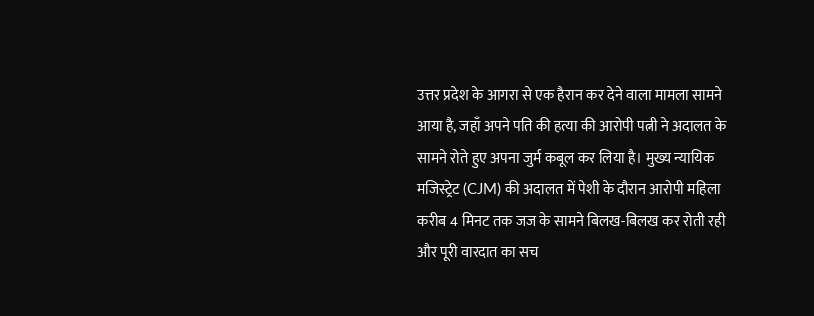उत्तर प्रदेश के आगरा से एक हैरान कर देने वाला मामला सामने आया है, जहाँ अपने पति की हत्या की आरोपी पत्नी ने अदालत के सामने रोते हुए अपना जुर्म कबूल कर लिया है। मुख्य न्यायिक मजिस्ट्रेट (CJM) की अदालत में पेशी के दौरान आरोपी महिला करीब 4 मिनट तक जज के सामने बिलख-बिलख कर रोती रही और पूरी वारदात का सच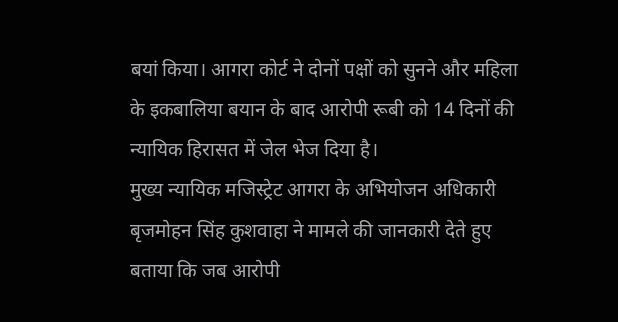बयां किया। आगरा कोर्ट ने दोनों पक्षों को सुनने और महिला के इकबालिया बयान के बाद आरोपी रूबी को 14 दिनों की न्यायिक हिरासत में जेल भेज दिया है।
मुख्य न्यायिक मजिस्ट्रेट आगरा के अभियोजन अधिकारी बृजमोहन सिंह कुशवाहा ने मामले की जानकारी देते हुए बताया कि जब आरोपी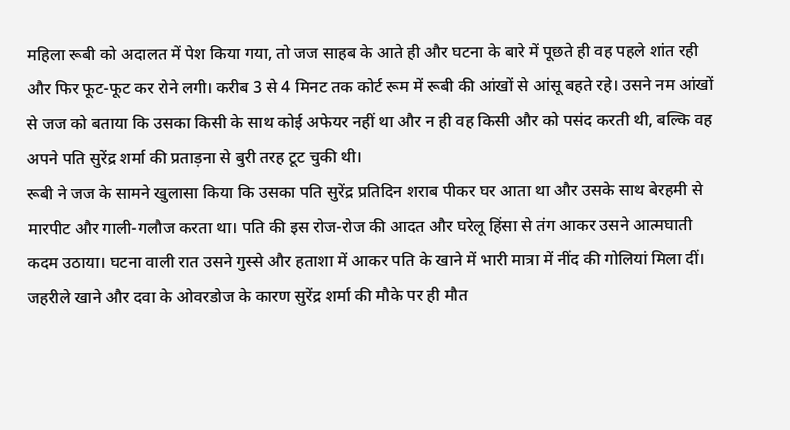महिला रूबी को अदालत में पेश किया गया, तो जज साहब के आते ही और घटना के बारे में पूछते ही वह पहले शांत रही और फिर फूट-फूट कर रोने लगी। करीब 3 से 4 मिनट तक कोर्ट रूम में रूबी की आंखों से आंसू बहते रहे। उसने नम आंखों से जज को बताया कि उसका किसी के साथ कोई अफेयर नहीं था और न ही वह किसी और को पसंद करती थी, बल्कि वह अपने पति सुरेंद्र शर्मा की प्रताड़ना से बुरी तरह टूट चुकी थी।
रूबी ने जज के सामने खुलासा किया कि उसका पति सुरेंद्र प्रतिदिन शराब पीकर घर आता था और उसके साथ बेरहमी से मारपीट और गाली-गलौज करता था। पति की इस रोज-रोज की आदत और घरेलू हिंसा से तंग आकर उसने आत्मघाती कदम उठाया। घटना वाली रात उसने गुस्से और हताशा में आकर पति के खाने में भारी मात्रा में नींद की गोलियां मिला दीं। जहरीले खाने और दवा के ओवरडोज के कारण सुरेंद्र शर्मा की मौके पर ही मौत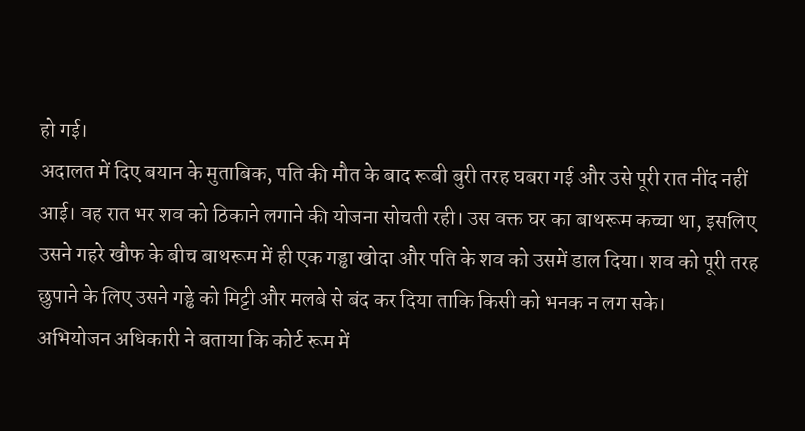हो गई।
अदालत में दिए बयान के मुताबिक, पति की मौत के बाद रूबी बुरी तरह घबरा गई और उसे पूरी रात नींद नहीं आई। वह रात भर शव को ठिकाने लगाने की योजना सोचती रही। उस वक्त घर का बाथरूम कच्चा था, इसलिए उसने गहरे खौफ के बीच बाथरूम में ही एक गड्ढा खोदा और पति के शव को उसमें डाल दिया। शव को पूरी तरह छुपाने के लिए उसने गड्ढे को मिट्टी और मलबे से बंद कर दिया ताकि किसी को भनक न लग सके।
अभियोजन अधिकारी ने बताया कि कोर्ट रूम में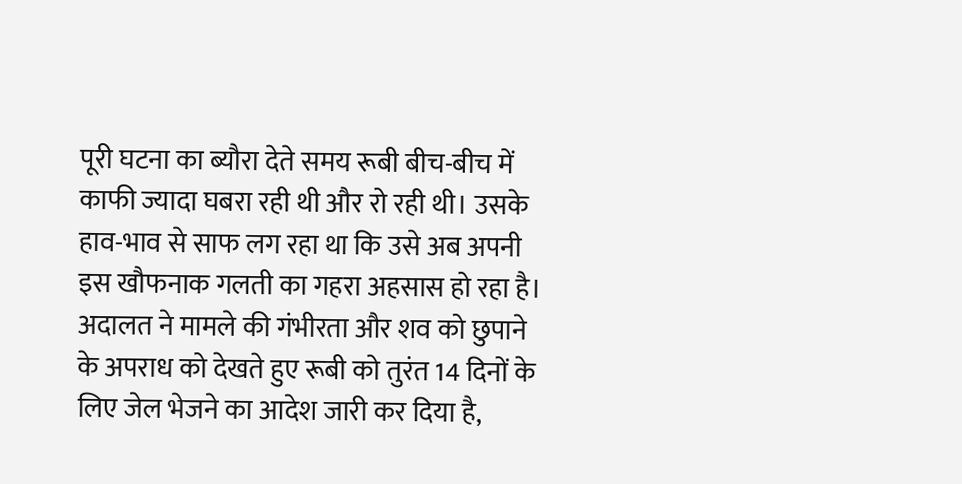पूरी घटना का ब्यौरा देते समय रूबी बीच-बीच में काफी ज्यादा घबरा रही थी और रो रही थी। उसके हाव-भाव से साफ लग रहा था कि उसे अब अपनी इस खौफनाक गलती का गहरा अहसास हो रहा है। अदालत ने मामले की गंभीरता और शव को छुपाने के अपराध को देखते हुए रूबी को तुरंत 14 दिनों के लिए जेल भेजने का आदेश जारी कर दिया है,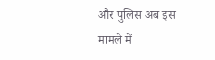और पुलिस अब इस मामले में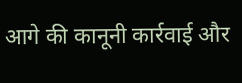आगे की कानूनी कार्रवाई और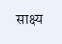साक्ष्य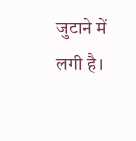जुटाने में लगी है।